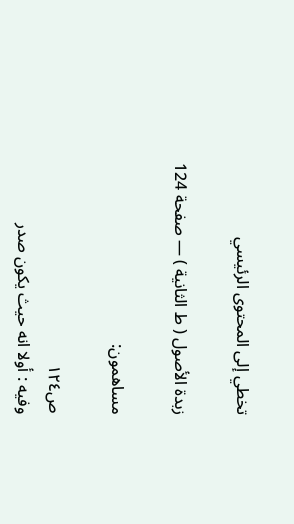تخطي إلى المحتوى الرئيسي

زبدة الأصول ( ط الثانية ) — صفحة 124

مساهمون:

ص١٢٤
وفيه : أولا انه حيث يكون صدر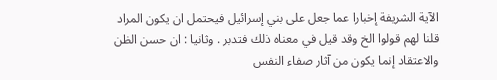الآية الشريفة إخبارا عما جعل على بني إسرائيل فيحتمل ان يكون المراد قلنا لهم قولوا الخ وقد قيل في معناه ذلك فتدبر . وثانيا : ان حسن الظن والاعتقاد إنما يكون من آثار صفاء النفس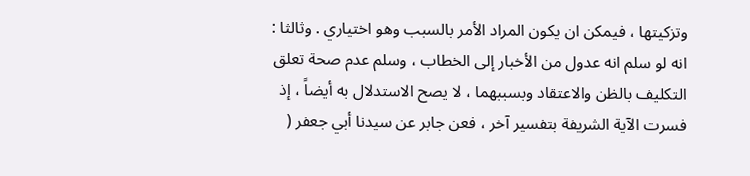وتزكيتها ، فيمكن ان يكون المراد الأمر بالسبب وهو اختياري . وثالثا : انه لو سلم انه عدول من الأخبار إلى الخطاب ، وسلم عدم صحة تعلق التكليف بالظن والاعتقاد وبسببهما ، لا يصح الاستدلال به أيضاً ، إذ فسرت الآية الشريفة بتفسير آخر ، فعن جابر عن سيدنا أبي جعفر (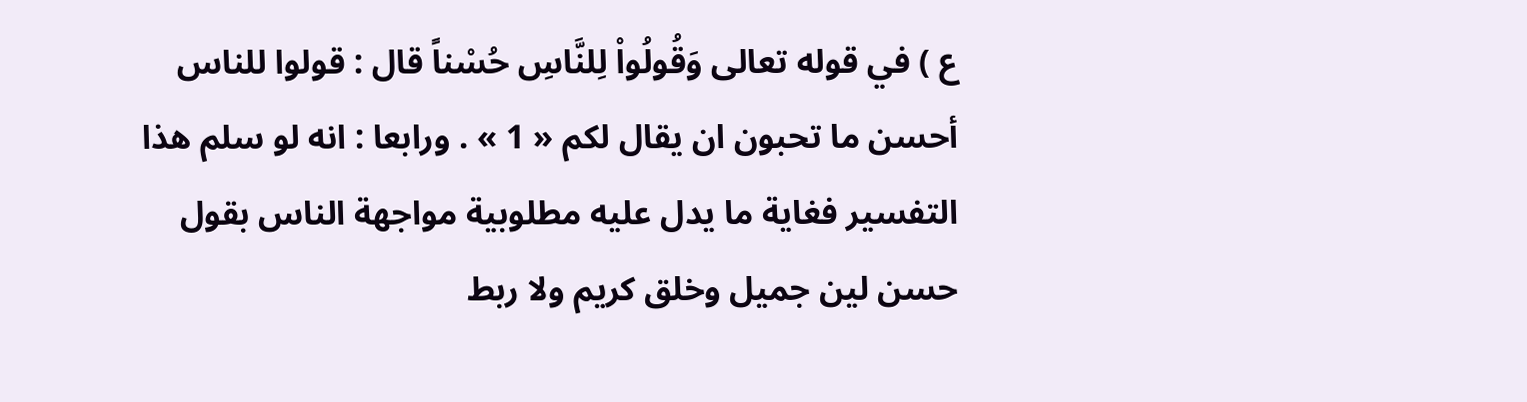ع ) في قوله تعالى وَقُولُواْ لِلنَّاسِ حُسْناً قال : قولوا للناس أحسن ما تحبون ان يقال لكم « 1 » . ورابعا : انه لو سلم هذا التفسير فغاية ما يدل عليه مطلوبية مواجهة الناس بقول حسن لين جميل وخلق كريم ولا ربط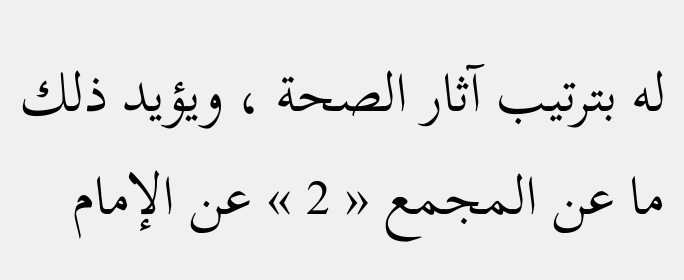له بترتيب آثار الصحة ، ويؤيد ذلك ما عن المجمع « 2 » عن الإمام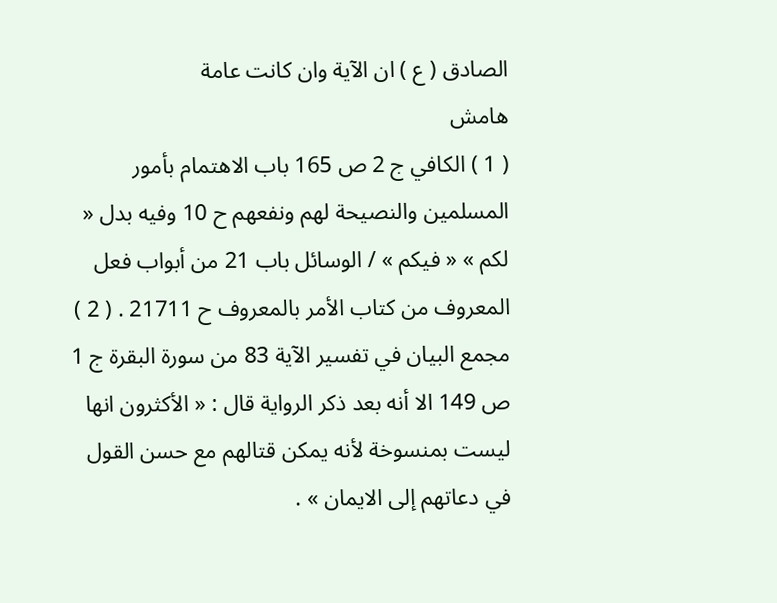الصادق ( ع ) ان الآية وان كانت عامة
هامش
( 1 ) الكافي ج 2 ص 165 باب الاهتمام بأمور المسلمين والنصيحة لهم ونفعهم ح 10 وفيه بدل « لكم » « فيكم » / الوسائل باب 21 من أبواب فعل المعروف من كتاب الأمر بالمعروف ح 21711 . ( 2 ) مجمع البيان في تفسير الآية 83 من سورة البقرة ج 1 ص 149 الا أنه بعد ذكر الرواية قال : « الأكثرون انها ليست بمنسوخة لأنه يمكن قتالهم مع حسن القول في دعاتهم إلى الايمان » .